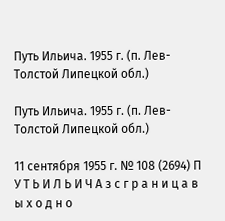Путь Ильича. 1955 г. (п. Лев-Толстой Липецкой обл.)

Путь Ильича. 1955 г. (п. Лев-Толстой Липецкой обл.)

11 сентября 1955 г. № 108 (2694) П У Т Ь И Л Ь И Ч А з с г р а н и ц а в ы х о д н о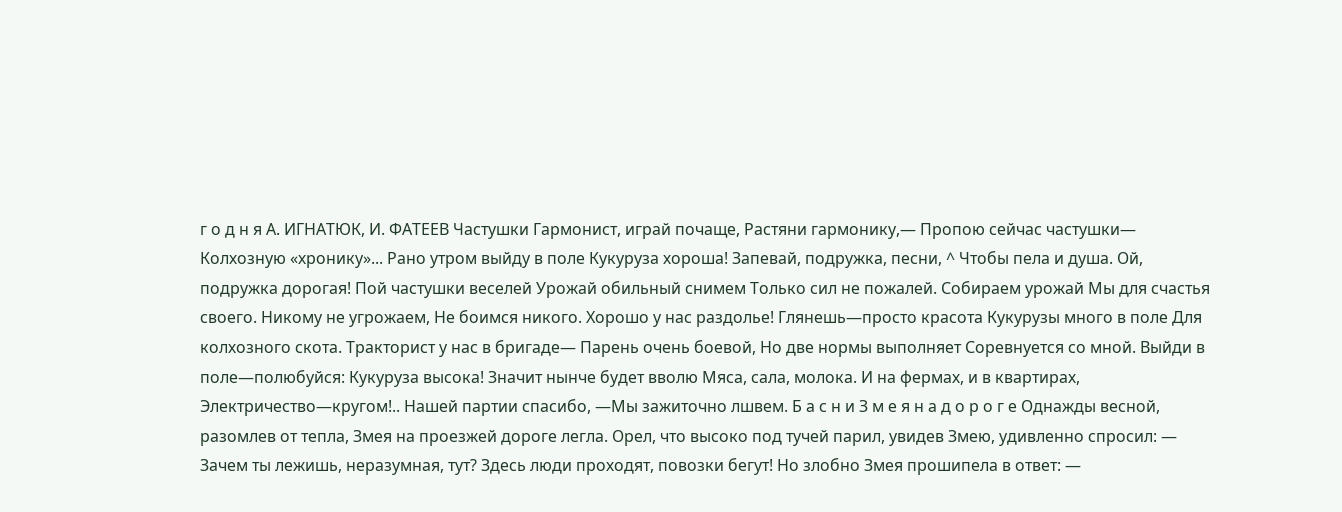г о д н я А. ИГНАТЮК, И. ФАТЕЕВ Частушки Гармонист, играй почаще, Растяни гармонику,— Пропою сейчас частушки— Колхозную «хронику»... Рано утром выйду в поле Кукуруза хороша! Запевай, подружка, песни, ^ Чтобы пела и душа. Ой, подружка дорогая! Пой частушки веселей Урожай обильный снимем Только сил не пожалей. Собираем урожай Мы для счастья своего. Никому не угрожаем, Не боимся никого. Хорошо у нас раздолье! Глянешь—просто красота Кукурузы много в поле Для колхозного скота. Тракторист у нас в бригаде— Парень очень боевой, Но две нормы выполняет Соревнуется со мной. Выйди в поле—полюбуйся: Кукуруза высока! Значит нынче будет вволю Мяса, сала, молока. И на фермах, и в квартирах, Электричество—кругом!.. Нашей партии спасибо, —Мы зажиточно лшвем. Б а с н и З м е я н а д о р о г е Однажды весной, разомлев от тепла, Змея на проезжей дороге легла. Орел, что высоко под тучей парил, увидев Змею, удивленно спросил: — Зачем ты лежишь, неразумная, тут? Здесь люди проходят, повозки бегут! Но злобно Змея прошипела в ответ: —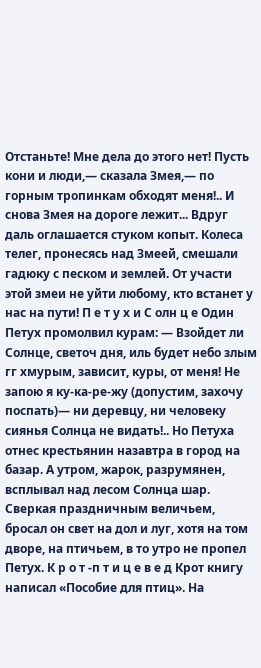Отстаньте! Мне дела до этого нет! Пусть кони и люди,— сказала Змея,— по горным тропинкам обходят меня!.. И снова Змея на дороге лежит... Вдруг даль оглашается стуком копыт. Колеса телег, пронесясь над Змеей, смешали гадюку с песком и землей. От участи этой змеи не уйти любому, кто встанет у нас на пути! П е т у х и С олн ц е Один Петух промолвил курам: — Взойдет ли Солнце, светоч дня, иль будет небо злым гг хмурым, зависит, куры, от меня! Не запою я ку-ка-ре-жу (допустим, захочу поспать)— ни деревцу, ни человеку сиянья Солнца не видать!.. Но Петуха отнес крестьянин назавтра в город на базар. А утром, жарок, разрумянен, всплывал над лесом Солнца шар. Сверкая праздничным величьем, бросал он свет на дол и луг, хотя на том дворе, на птичьем, в то утро не пропел Петух. К р о т -п т и ц е в е д Крот книгу написал «Пособие для птиц». На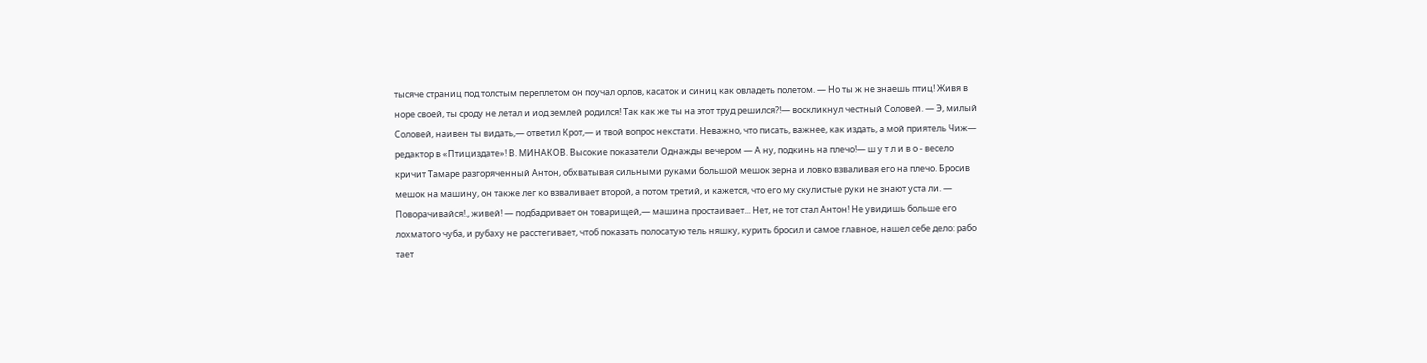тысяче страниц под толстым переплетом он поучал орлов, касаток и синиц как овладеть полетом. — Но ты ж не знаешь птиц! Живя в норе своей, ты сроду не летал и иод землей родился! Так как же ты на этот труд решился?!— воскликнул честный Соловей. — Э, милый Соловей, наивен ты видать,— ответил Крот,— и твой вопрос некстати. Неважно, что писать, важнее, как издать, а мой приятель Чиж— редактор в «Птициздате»! В. МИНАКОВ. Высокие показатели Однажды вечером — А ну, подкинь на плечо!— ш у т л и в о - весело кричит Тамаре разгоряченный Антон, обхватывая сильными руками большой мешок зерна и ловко взваливая его на плечо. Бросив мешок на машину, он также лег ко взваливает второй, а потом третий, и кажется, что его му скулистые руки не знают уста ли. — Поворачивайся!., живей! — подбадривает он товарищей,— машина простаивает... Нет, не тот стал Антон! Не увидишь больше его лохматого чуба, и рубаху не расстегивает, чтоб показать полосатую тель няшку, курить бросил и самое главное, нашел себе дело: рабо тает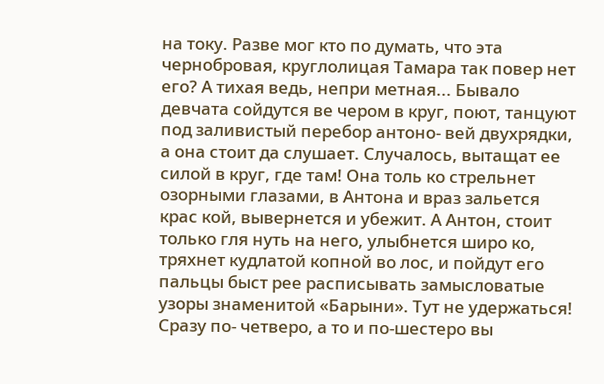на току. Разве мог кто по думать, что эта чернобровая, круглолицая Тамара так повер нет его? А тихая ведь, непри метная... Бывало девчата сойдутся ве чером в круг, поют, танцуют под заливистый перебор антоно- вей двухрядки, а она стоит да слушает. Случалось, вытащат ее силой в круг, где там! Она толь ко стрельнет озорными глазами, в Антона и враз зальется крас кой, вывернется и убежит. А Антон, стоит только гля нуть на него, улыбнется широ ко, тряхнет кудлатой копной во лос, и пойдут его пальцы быст рее расписывать замысловатые узоры знаменитой «Барыни». Тут не удержаться! Сразу по- четверо, а то и по-шестеро вы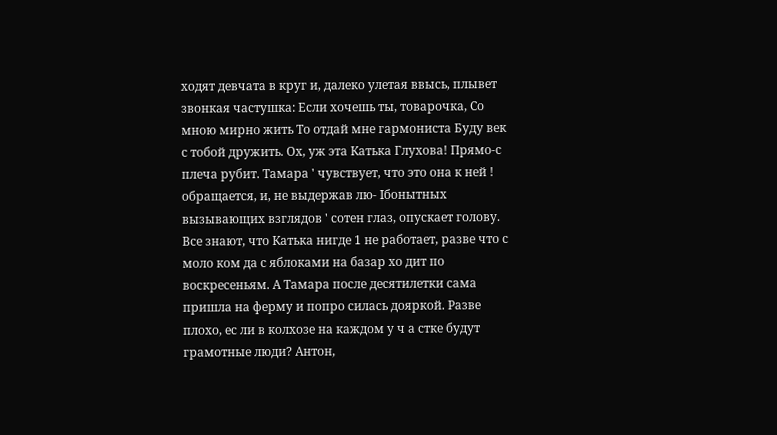ходят девчата в круг и, далеко улетая ввысь, плывет звонкая частушка: Если хочешь ты, товарочка, Со мною мирно жить То отдай мне гармониста Буду век с тобой дружить. Ох, уж эта Катька Глухова! Прямо-с плеча рубит. Тамара ' чувствует, что это она к ней ! обращается, и, не выдержав лю- Iбонытных вызывающих взглядов ' сотен глаз, опускает голову. Все знают, что Катька нигде 1 не работает, разве что с моло ком да с яблоками на базар хо дит по воскресеньям. А Тамара после десятилетки сама пришла на ферму и попро силась дояркой. Разве плохо, ес ли в колхозе на каждом у ч а стке будут грамотные люди? Антон,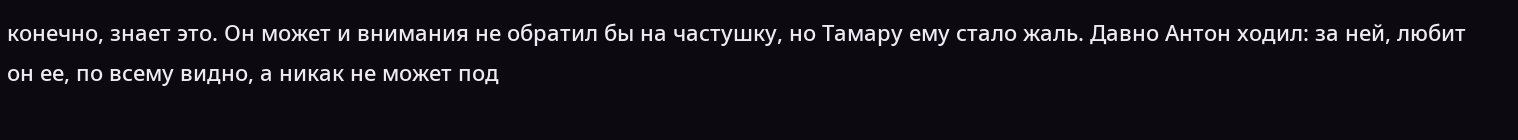конечно, знает это. Он может и внимания не обратил бы на частушку, но Тамару ему стало жаль. Давно Антон ходил: за ней, любит он ее, по всему видно, а никак не может под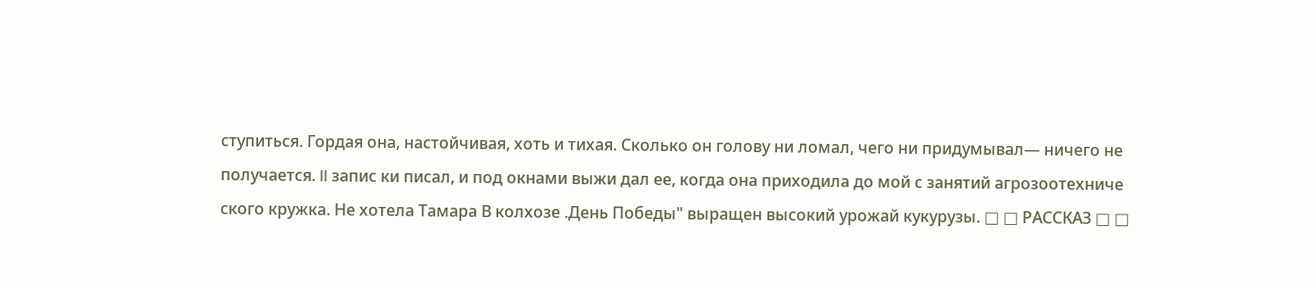ступиться. Гордая она, настойчивая, хоть и тихая. Сколько он голову ни ломал, чего ни придумывал— ничего не получается. II запис ки писал, и под окнами выжи дал ее, когда она приходила до мой с занятий агрозоотехниче ского кружка. Не хотела Тамара В колхозе .День Победы" выращен высокий урожай кукурузы. □ □ РАССКАЗ □ □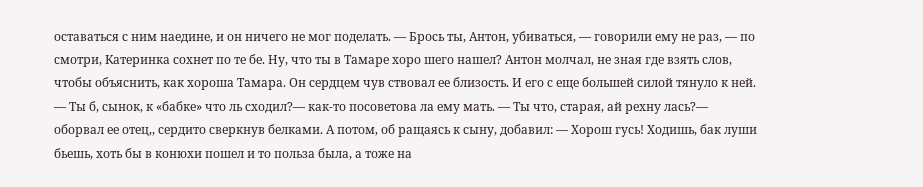оставаться с ним наедине, и он ничего не мог поделать. — Брось ты, Антон, убиваться, — говорили ему не раз, — по смотри, Катеринка сохнет по те бе. Ну, что ты в Тамаре хоро шего нашел? Антон молчал, не зная где взять слов, чтобы объяснить, как хороша Тамара. Он сердцем чув ствовал ее близость. И его с еще большей силой тянуло к ней. — Ты б, сынок, к «бабке» что ль сходил?— как-то посоветова ла ему мать. — Ты что, старая, ай рехну лась?— оборвал ее отец,, сердито сверкнув белками. А потом, об ращаясь к сыну, добавил: — Хорош гусь! Ходишь, бак луши бьешь, хоть бы в конюхи пошел и то польза была, а тоже на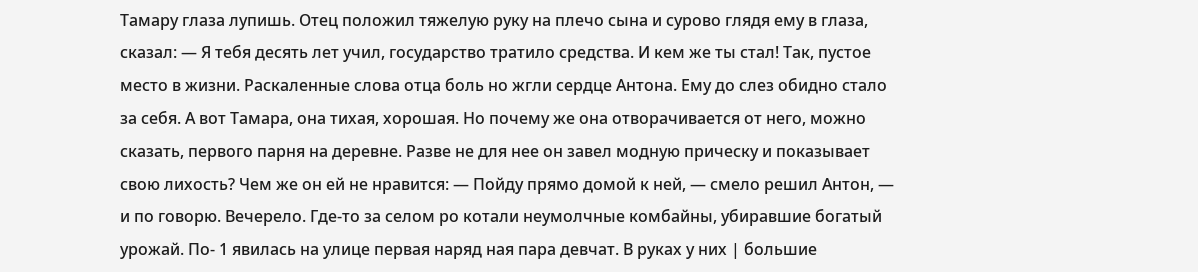Тамару глаза лупишь. Отец положил тяжелую руку на плечо сына и сурово глядя ему в глаза, сказал: — Я тебя десять лет учил, государство тратило средства. И кем же ты стал! Так, пустое место в жизни. Раскаленные слова отца боль но жгли сердце Антона. Ему до слез обидно стало за себя. А вот Тамара, она тихая, хорошая. Но почему же она отворачивается от него, можно сказать, первого парня на деревне. Разве не для нее он завел модную прическу и показывает свою лихость? Чем же он ей не нравится: — Пойду прямо домой к ней, — смело решил Антон, — и по говорю. Вечерело. Где-то за селом ро котали неумолчные комбайны, убиравшие богатый урожай. По- 1 явилась на улице первая наряд ная пара девчат. В руках у них | большие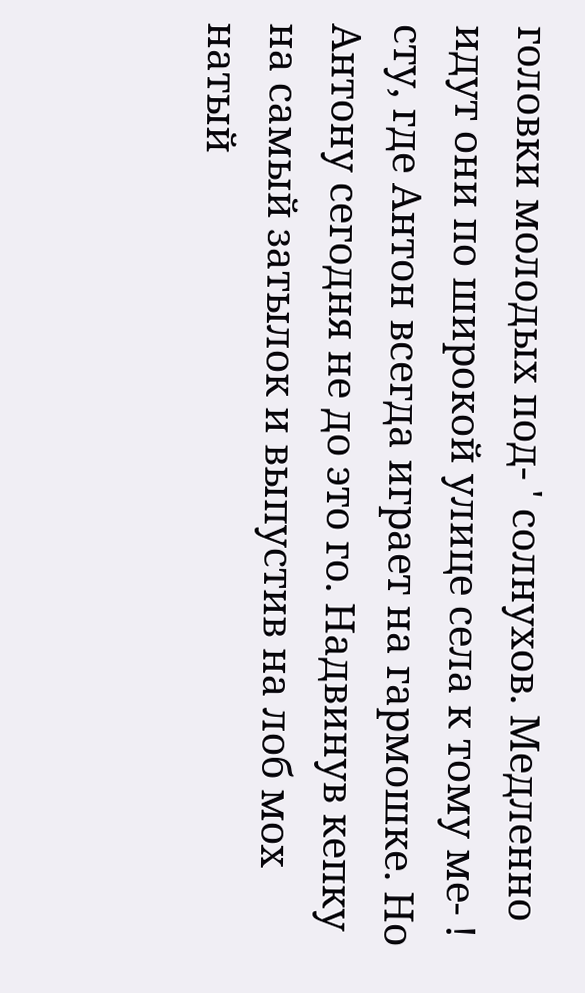головки молодых под- ' солнухов. Медленно идут они по широкой улице села к тому ме- ! сту, где Антон всегда играет на гармошке. Но Антону сегодня не до это го. Надвинув кепку на самый затылок и выпустив на лоб мох натый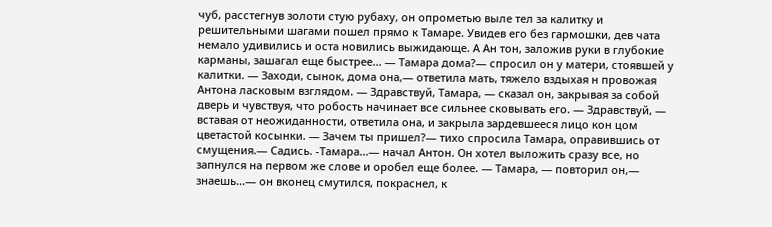чуб, расстегнув золоти стую рубаху, он опрометью выле тел за калитку и решительными шагами пошел прямо к Тамаре. Увидев его без гармошки, дев чата немало удивились и оста новились выжидающе. А Ан тон, заложив руки в глубокие карманы, зашагал еще быстрее... — Тамара дома?— спросил он у матери, стоявшей у калитки. — Заходи, сынок, дома она,— ответила мать, тяжело вздыхая н провожая Антона ласковым взглядом. — Здравствуй, Тамара, — сказал он, закрывая за собой дверь и чувствуя, что робость начинает все сильнее сковывать его. — Здравствуй, — вставая от неожиданности, ответила она, и закрыла зардевшееся лицо кон цом цветастой косынки. — Зачем ты пришел?— тихо спросила Тамара, оправившись от смущения.— Садись. -Тамара...— начал Антон. Он хотел выложить сразу все, но запнулся на первом же слове и оробел еще более. — Тамара, — повторил он,— знаешь...— он вконец смутился, покраснел, к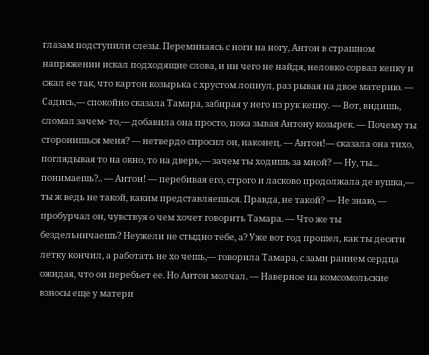глазам подступили слезы. Переминаясь с ноги на ногу, Антон в страшном напряжении искал подходящие слова, и ни чего не найдя, неловко сорвал кепку и сжал ее так, что картон козырька с хрустом лопнул, раз рывая на двое материю. — Садись,— спокойно сказала Тамара, забирая у него из рук кепку. — Вот, видишь, сломал зачем- то,— добавила она просто, пока зывая Антону козырек. — Почему ты сторонишься меня? — нетвердо спросил он, наконец. — Антон!— сказала она тихо, поглядывая то на окно, то на дверь,— зачем ты ходишь за мной? — Ну, ты... понимаешь?.. — Антон! — перебивая его, строго и ласково продолжала де вушка,— ты ж ведь не такой, каким представляешься. Правда, не такой? — Не знаю, — пробурчал он, чувствуя о чем хочет говорить Тамара. — Что же ты бездельничаешь? Неужели не стыдно тебе, а? Уже вот год прошел, как ты десяти летку кончил, а работать не хо чешь,— говорила Тамара, с зами ранием сердца ожидая, что он перебьет ее. Но Антон молчал. — Наверное на комсомольские взносы еще у матери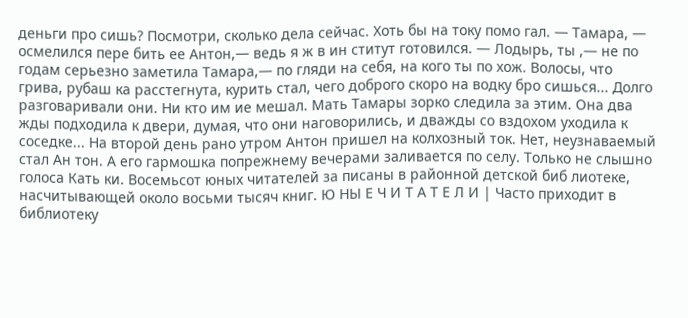деньги про сишь? Посмотри, сколько дела сейчас. Хоть бы на току помо гал. — Тамара, — осмелился пере бить ее Антон,— ведь я ж в ин ститут готовился. — Лодырь, ты ,— не по годам серьезно заметила Тамара,— по гляди на себя, на кого ты по хож. Волосы, что грива, рубаш ка расстегнута, курить стал, чего доброго скоро на водку бро сишься... Долго разговаривали они. Ни кто им ие мешал. Мать Тамары зорко следила за этим. Она два жды подходила к двери, думая, что они наговорились, и дважды со вздохом уходила к соседке... На второй день рано утром Антон пришел на колхозный ток. Нет, неузнаваемый стал Ан тон. А его гармошка попрежнему вечерами заливается по селу. Только не слышно голоса Кать ки. Восемьсот юных читателей за писаны в районной детской биб лиотеке, насчитывающей около восьми тысяч книг. Ю НЫ Е Ч И Т А Т Е Л И | Часто приходит в библиотеку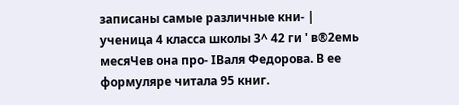записаны самые различные кни- | ученица 4 класса школы 3^ 42 ги ' в®2емь месяЧев она про- IВаля Федорова. В ее формуляре читала 95 книг.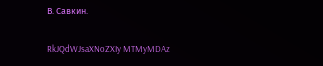В. Савкин.

RkJQdWJsaXNoZXIy MTMyMDAz